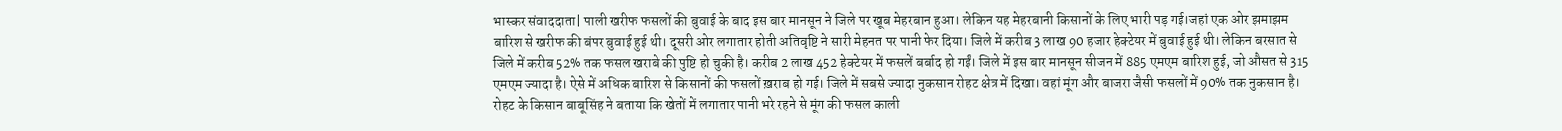भास्कर संवाददाता| पाली खरीफ फसलों की बुवाई के बाद इस बार मानसून ने जिले पर खूब मेहरबान हुआ। लेकिन यह मेहरबानी किसानों के लिए भारी पड़ गई।जहां एक ओर झमाझम बारिश से खरीफ की बंपर बुवाई हुई थी। दूसरी ओर लगातार होती अतिवृष्टि ने सारी मेहनत पर पानी फेर दिया। जिले में करीब 3 लाख 90 हजार हेक्टेयर में बुवाई हुई थी। लेकिन बरसात से जिले में करीब 52% तक फसल खराबे की पुष्टि हो चुकी है। करीब 2 लाख 452 हेक्टेयर में फसलें बर्बाद हो गईं। जिले में इस बार मानसून सीजन में 885 एमएम बारिश हुई, जो औसत से 315 एमएम ज्यादा है। ऐसे में अधिक बारिश से किसानों की फसलों ख़राब हो गई। जिले में सबसे ज्यादा नुकसान रोहट क्षेत्र में दिखा। वहां मूंग और बाजरा जैसी फसलों में 90% तक नुकसान है। रोहट के किसान बाबूसिंह ने बताया कि खेतों में लगातार पानी भरे रहने से मूंग की फसल काली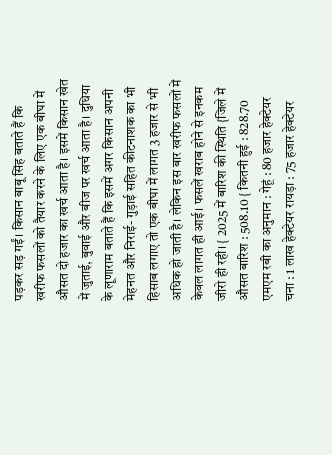पड़कर सड़ गईं। किसान बाबू सिंह बताते हैं कि खरीफ फसलों को तैयार करने के लिए एक बीघा में औसत दो हजार का खर्च आता है। इसमें किसान खेत में जुताई, बुवाई और बीज पर खर्च आता है। दुधिया के लूणाराम बताते हैं कि इसमें अगर किसान अपनी मेहनत और निराई- गुड़ाई सहित कीटनाशक का भी हिसाब लगाए तो एक बीघा में लागत 3 हजार से भी अधिक हो जाती है। लेकिन इस बार खरीफ फसलों में केवल लागत ही आई। फसलें खराब होने से इनकम जीरो ही रही। { 2025 में बारिश की स्थिति {जिले में औसत बारिश : 508.10 { कितनी हुई : 828.70 एमएम रबी का अनुमान : गेहूं : 80 हजार हेक्टेयर चना : 1 लाख हेक्टेयर रायड़ा : 75 हजार हेक्टेयर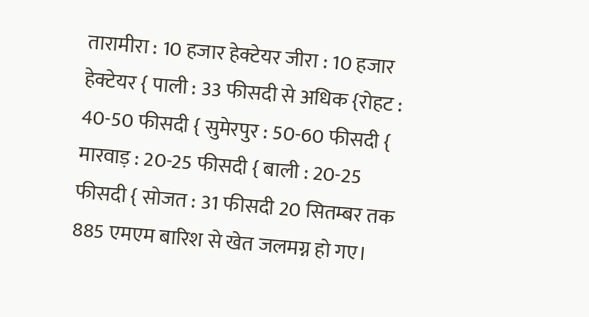तारामीरा : 10 हजार हेक्टेयर जीरा : 10 हजार हेक्टेयर { पाली : 33 फीसदी से अधिक {रोहट : 40-50 फीसदी { सुमेरपुर : 50-60 फीसदी { मारवाड़ : 20-25 फीसदी { बाली : 20-25 फीसदी { सोजत : 31 फीसदी 20 सितम्बर तक 885 एमएम बारिश से खेत जलमग्न हो गए।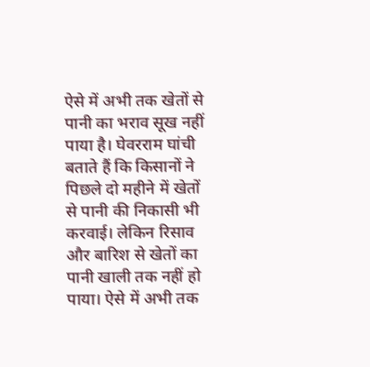ऐसे में अभी तक खेतों से पानी का भराव सूख नहीं पाया है। घेवरराम घांची बताते हैं कि किसानों ने पिछले दो महीने में खेतों से पानी की निकासी भी करवाई। लेकिन रिसाव और बारिश से खेतों का पानी खाली तक नहीं हो पाया। ऐसे में अभी तक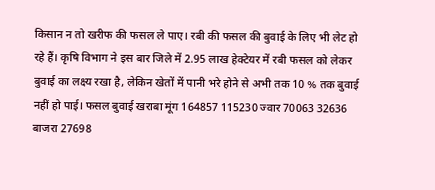किसान न तो खरीफ की फसल ले पाए। रबी की फसल की बुवाई के लिए भी लेट हो रहे हैं। कृषि विभाग ने इस बार जिले में 2.95 लाख हेक्टेयर में रबी फसल को लेकर बुवाई का लक्ष्य रखा है, लेकिन खेतों में पानी भरे होने से अभी तक 10 % तक बुवाई नहीं हो पाई। फसल बुवाई खराबा मूंग 164857 115230 ज्वार 70063 32636 बाजरा 27698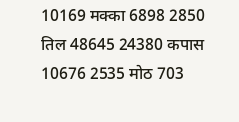10169 मक्का 6898 2850 तिल 48645 24380 कपास 10676 2535 मोठ 703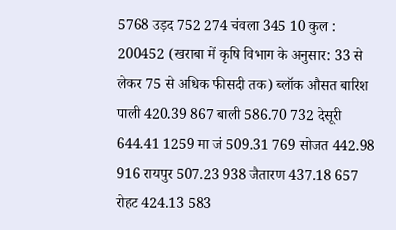5768 उड़द 752 274 चंवला 345 10 कुल : 200452 (खराबा में कृषि विभाग के अनुसार: 33 से लेकर 75 से अधिक फीसदी तक) ब्लॉक औसत बारिश पाली 420.39 867 बाली 586.70 732 देसूरी 644.41 1259 मा जं 509.31 769 सोजत 442.98 916 रायपुर 507.23 938 जैतारण 437.18 657 रोहट 424.13 583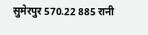सुमेरपुर 570.22 885 रानी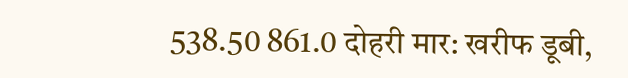538.50 861.0 दोहरी मार: खरीफ डूबी,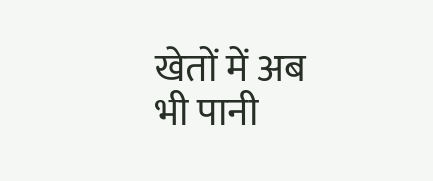खेतों में अब भी पानी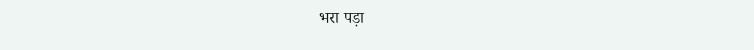भरा पड़ा